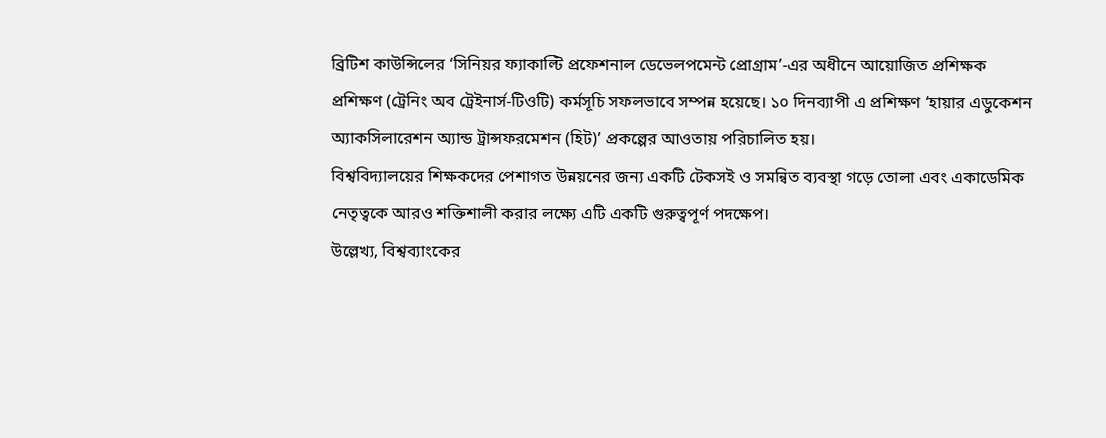ব্রিটিশ কাউন্সিলের ‘সিনিয়র ফ্যাকাল্টি প্রফেশনাল ডেভেলপমেন্ট প্রোগ্রাম’-এর অধীনে আয়োজিত প্রশিক্ষক প্রশিক্ষণ (ট্রেনিং অব ট্রেইনার্স-টিওটি) কর্মসূচি সফলভাবে সম্পন্ন হয়েছে। ১০ দিনব্যাপী এ প্রশিক্ষণ ‘হায়ার এডুকেশন অ্যাকসিলারেশন অ্যান্ড ট্রান্সফরমেশন (হিট)’ প্রকল্পের আওতায় পরিচালিত হয়।
বিশ্ববিদ্যালয়ের শিক্ষকদের পেশাগত উন্নয়নের জন্য একটি টেকসই ও সমন্বিত ব্যবস্থা গড়ে তোলা এবং একাডেমিক নেতৃত্বকে আরও শক্তিশালী করার লক্ষ্যে এটি একটি গুরুত্বপূর্ণ পদক্ষেপ।
উল্লেখ্য, বিশ্বব্যাংকের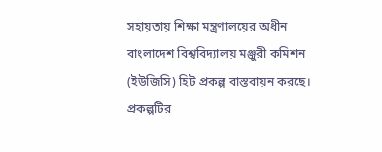সহায়তায় শিক্ষা মন্ত্রণালয়ের অধীন বাংলাদেশ বিশ্ববিদ্যালয় মঞ্জুরী কমিশন (ইউজিসি) হিট প্রকল্প বাস্তবায়ন করছে। প্রকল্পটির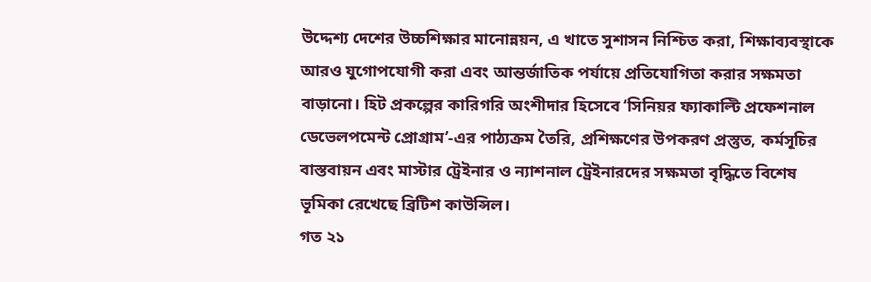উদ্দেশ্য দেশের উচ্চশিক্ষার মানোন্নয়ন, এ খাতে সুশাসন নিশ্চিত করা, শিক্ষাব্যবস্থাকে আরও যুগোপযোগী করা এবং আন্তর্জাতিক পর্যায়ে প্রতিযোগিতা করার সক্ষমতা বাড়ানো। হিট প্রকল্পের কারিগরি অংশীদার হিসেবে ‘সিনিয়র ফ্যাকাল্টি প্রফেশনাল ডেভেলপমেন্ট প্রোগ্রাম’-এর পাঠ্যক্রম তৈরি, প্রশিক্ষণের উপকরণ প্রস্তুত, কর্মসূচির বাস্তবায়ন এবং মাস্টার ট্রেইনার ও ন্যাশনাল ট্রেইনারদের সক্ষমতা বৃদ্ধিতে বিশেষ ভূমিকা রেখেছে ব্রিটিশ কাউন্সিল।
গত ২১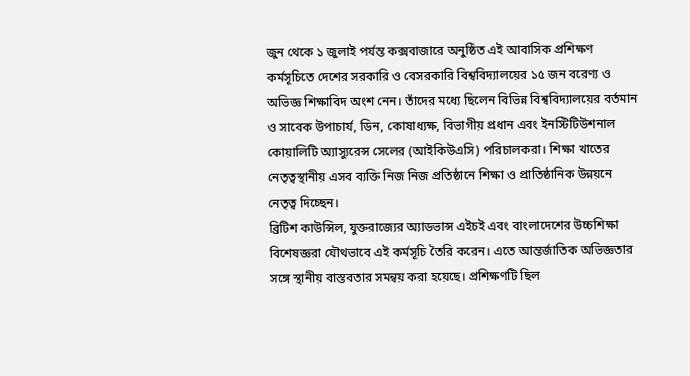জুন থেকে ১ জুলাই পর্যন্ত কক্সবাজারে অনুষ্ঠিত এই আবাসিক প্রশিক্ষণ কর্মসূচিতে দেশের সরকারি ও বেসরকারি বিশ্ববিদ্যালয়ের ১৫ জন বরেণ্য ও অভিজ্ঞ শিক্ষাবিদ অংশ নেন। তাঁদের মধ্যে ছিলেন বিভিন্ন বিশ্ববিদ্যালয়ের বর্তমান ও সাবেক উপাচার্য, ডিন, কোষাধ্যক্ষ, বিভাগীয় প্রধান এবং ইনস্টিটিউশনাল কোয়ালিটি অ্যাস্যুরেন্স সেলের (আইকিউএসি) পরিচালকরা। শিক্ষা খাতের নেতৃত্বস্থানীয় এসব ব্যক্তি নিজ নিজ প্রতিষ্ঠানে শিক্ষা ও প্রাতিষ্ঠানিক উন্নয়নে নেতৃত্ব দিচ্ছেন।
ব্রিটিশ কাউন্সিল, যুক্তরাজ্যের অ্যাডভান্স এইচই এবং বাংলাদেশের উচ্চশিক্ষা বিশেষজ্ঞরা যৌথভাবে এই কর্মসূচি তৈরি করেন। এতে আন্তর্জাতিক অভিজ্ঞতার সঙ্গে স্থানীয় বাস্তবতার সমন্বয় করা হয়েছে। প্রশিক্ষণটি ছিল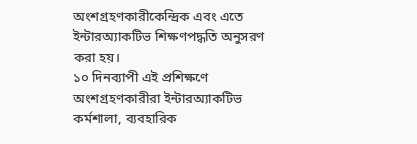অংশগ্রহণকারীকেন্দ্রিক এবং এতে ইন্টারঅ্যাকটিভ শিক্ষণপদ্ধতি অনুসরণ করা হয়।
১০ দিনব্যাপী এই প্রশিক্ষণে অংশগ্রহণকারীরা ইন্টারঅ্যাকটিভ কর্মশালা, ব্যবহারিক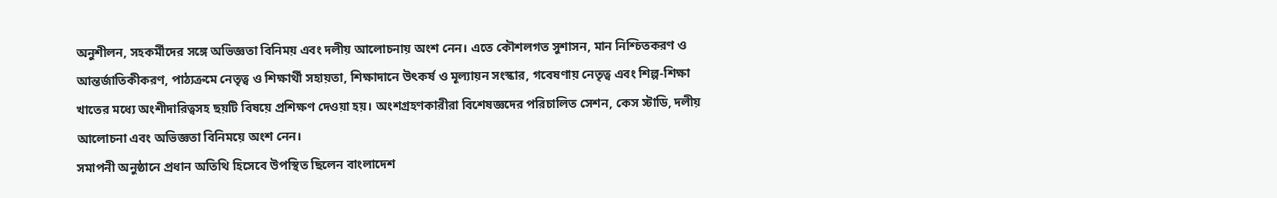অনুশীলন, সহকর্মীদের সঙ্গে অভিজ্ঞতা বিনিময় এবং দলীয় আলোচনায় অংশ নেন। এতে কৌশলগত সুশাসন, মান নিশ্চিতকরণ ও আন্তর্জাতিকীকরণ, পাঠ্যক্রমে নেতৃত্ব ও শিক্ষার্থী সহায়তা, শিক্ষাদানে উৎকর্ষ ও মূল্যায়ন সংস্কার, গবেষণায় নেতৃত্ব এবং শিল্প-শিক্ষা খাতের মধ্যে অংশীদারিত্বসহ ছয়টি বিষয়ে প্রশিক্ষণ দেওয়া হয়। অংশগ্রহণকারীরা বিশেষজ্ঞদের পরিচালিত সেশন, কেস স্টাডি, দলীয় আলোচনা এবং অভিজ্ঞতা বিনিময়ে অংশ নেন।
সমাপনী অনুষ্ঠানে প্রধান অতিথি হিসেবে উপস্থিত ছিলেন বাংলাদেশ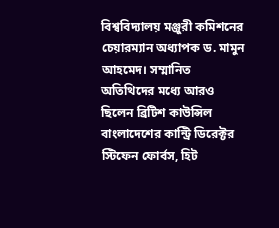বিশ্ববিদ্যালয় মঞ্জুরী কমিশনের চেয়ারম্যান অধ্যাপক ড. মামুন আহমেদ। সম্মানিত অতিথিদের মধ্যে আরও ছিলেন ব্রিটিশ কাউন্সিল বাংলাদেশের কান্ট্রি ডিরেক্টর স্টিফেন ফোর্বস, হিট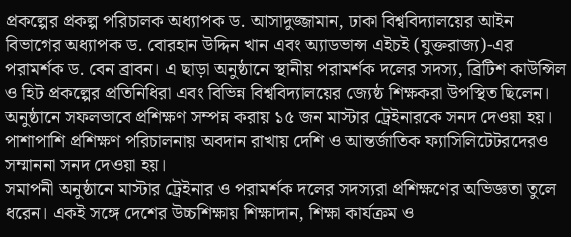প্রকল্পের প্রকল্প পরিচালক অধ্যাপক ড. আসাদুজ্জামান, ঢাকা বিশ্ববিদ্যালয়ের আইন বিভাগের অধ্যাপক ড. বোরহান উদ্দিন খান এবং অ্যাডভান্স এইচই (যুক্তরাজ্য)-এর পরামর্শক ড. বেন ব্রাবন। এ ছাড়া অনুষ্ঠানে স্থানীয় পরামর্শক দলের সদস্য, ব্রিটিশ কাউন্সিল ও হিট প্রকল্পের প্রতিনিধিরা এবং বিভিন্ন বিশ্ববিদ্যালয়ের জ্যেষ্ঠ শিক্ষকরা উপস্থিত ছিলেন।
অনুষ্ঠানে সফলভাবে প্রশিক্ষণ সম্পন্ন করায় ১৫ জন মাস্টার ট্রেইনারকে সনদ দেওয়া হয়। পাশাপাশি প্রশিক্ষণ পরিচালনায় অবদান রাখায় দেশি ও আন্তর্জাতিক ফ্যাসিলিটেটরদেরও সম্মাননা সনদ দেওয়া হয়।
সমাপনী অনুষ্ঠানে মাস্টার ট্রেইনার ও পরামর্শক দলের সদস্যরা প্রশিক্ষণের অভিজ্ঞতা তুলে ধরেন। একই সঙ্গে দেশের উচ্চশিক্ষায় শিক্ষাদান, শিক্ষা কার্যক্রম ও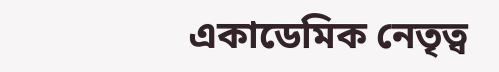একাডেমিক নেতৃত্ব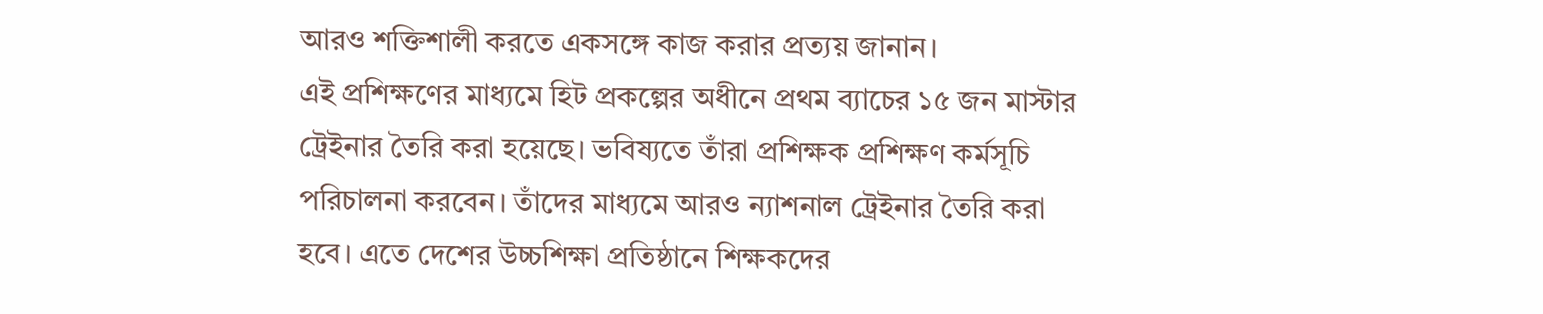আরও শক্তিশালী করতে একসঙ্গে কাজ করার প্রত্যয় জানান।
এই প্রশিক্ষণের মাধ্যমে হিট প্রকল্পের অধীনে প্রথম ব্যাচের ১৫ জন মাস্টার ট্রেইনার তৈরি করা হয়েছে। ভবিষ্যতে তাঁরা প্রশিক্ষক প্রশিক্ষণ কর্মসূচি পরিচালনা করবেন। তাঁদের মাধ্যমে আরও ন্যাশনাল ট্রেইনার তৈরি করা হবে। এতে দেশের উচ্চশিক্ষা প্রতিষ্ঠানে শিক্ষকদের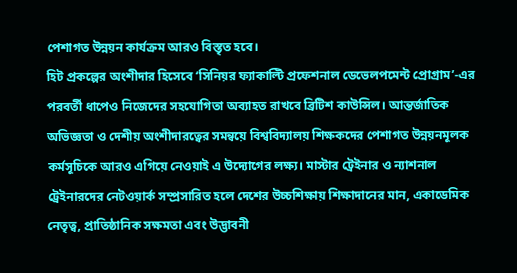পেশাগত উন্নয়ন কার্যক্রম আরও বিস্তৃত হবে।
হিট প্রকল্পের অংশীদার হিসেবে ‘সিনিয়র ফ্যাকাল্টি প্রফেশনাল ডেভেলপমেন্ট প্রোগ্রাম’-এর পরবর্তী ধাপেও নিজেদের সহযোগিতা অব্যাহত রাখবে ব্রিটিশ কাউন্সিল। আন্তর্জাতিক অভিজ্ঞতা ও দেশীয় অংশীদারত্বের সমন্বয়ে বিশ্ববিদ্যালয় শিক্ষকদের পেশাগত উন্নয়নমূলক কর্মসূচিকে আরও এগিয়ে নেওয়াই এ উদ্যোগের লক্ষ্য। মাস্টার ট্রেইনার ও ন্যাশনাল ট্রেইনারদের নেটওয়ার্ক সম্প্রসারিত হলে দেশের উচ্চশিক্ষায় শিক্ষাদানের মান, একাডেমিক নেতৃত্ব, প্রাতিষ্ঠানিক সক্ষমতা এবং উদ্ভাবনী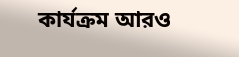কার্যক্রম আরও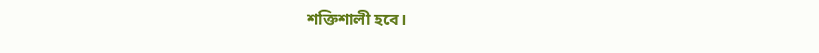শক্তিশালী হবে।